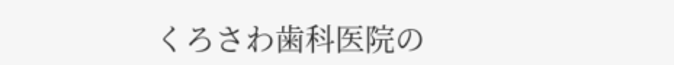くろさわ歯科医院の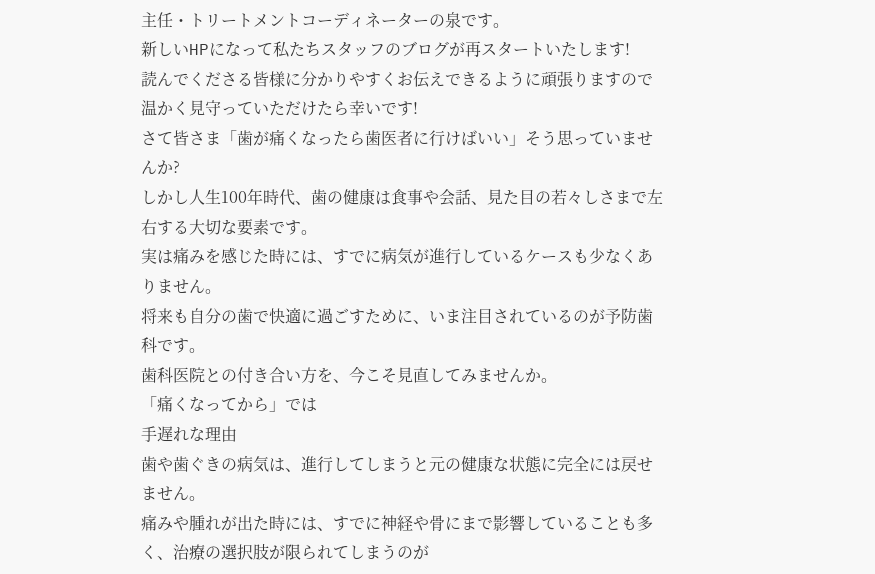主任・トリートメントコーディネーターの泉です。
新しいHPになって私たちスタッフのブログが再スタートいたします!
読んでくださる皆様に分かりやすくお伝えできるように頑張りますので温かく見守っていただけたら幸いです!
さて皆さま「歯が痛くなったら歯医者に行けばいい」そう思っていませんか?
しかし人生100年時代、歯の健康は食事や会話、見た目の若々しさまで左右する大切な要素です。
実は痛みを感じた時には、すでに病気が進行しているケースも少なくありません。
将来も自分の歯で快適に過ごすために、いま注目されているのが予防歯科です。
歯科医院との付き合い方を、今こそ見直してみませんか。
「痛くなってから」では
手遅れな理由
歯や歯ぐきの病気は、進行してしまうと元の健康な状態に完全には戻せません。
痛みや腫れが出た時には、すでに神経や骨にまで影響していることも多く、治療の選択肢が限られてしまうのが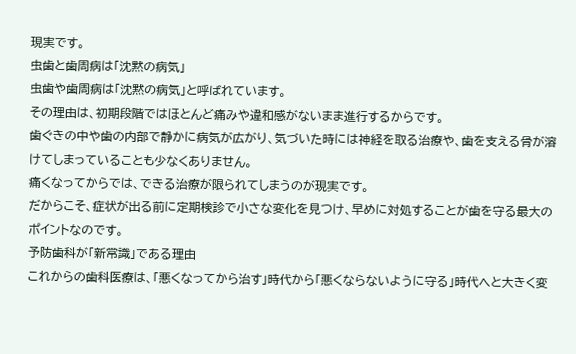現実です。
虫歯と歯周病は「沈黙の病気」
虫歯や歯周病は「沈黙の病気」と呼ばれています。
その理由は、初期段階ではほとんど痛みや違和感がないまま進行するからです。
歯ぐきの中や歯の内部で静かに病気が広がり、気づいた時には神経を取る治療や、歯を支える骨が溶けてしまっていることも少なくありません。
痛くなってからでは、できる治療が限られてしまうのが現実です。
だからこそ、症状が出る前に定期検診で小さな変化を見つけ、早めに対処することが歯を守る最大のポイントなのです。
予防歯科が「新常識」である理由
これからの歯科医療は、「悪くなってから治す」時代から「悪くならないように守る」時代へと大きく変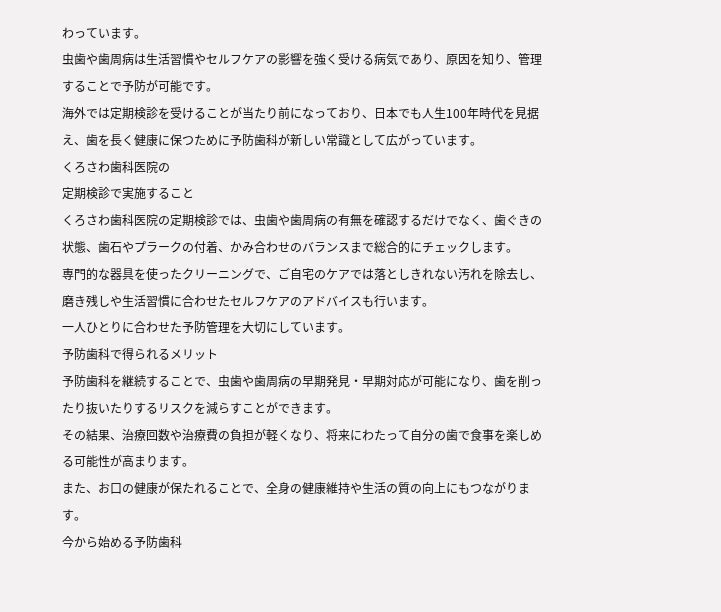わっています。
虫歯や歯周病は生活習慣やセルフケアの影響を強く受ける病気であり、原因を知り、管理することで予防が可能です。
海外では定期検診を受けることが当たり前になっており、日本でも人生100年時代を見据え、歯を長く健康に保つために予防歯科が新しい常識として広がっています。
くろさわ歯科医院の
定期検診で実施すること
くろさわ歯科医院の定期検診では、虫歯や歯周病の有無を確認するだけでなく、歯ぐきの状態、歯石やプラークの付着、かみ合わせのバランスまで総合的にチェックします。
専門的な器具を使ったクリーニングで、ご自宅のケアでは落としきれない汚れを除去し、磨き残しや生活習慣に合わせたセルフケアのアドバイスも行います。
一人ひとりに合わせた予防管理を大切にしています。
予防歯科で得られるメリット
予防歯科を継続することで、虫歯や歯周病の早期発見・早期対応が可能になり、歯を削ったり抜いたりするリスクを減らすことができます。
その結果、治療回数や治療費の負担が軽くなり、将来にわたって自分の歯で食事を楽しめる可能性が高まります。
また、お口の健康が保たれることで、全身の健康維持や生活の質の向上にもつながります。
今から始める予防歯科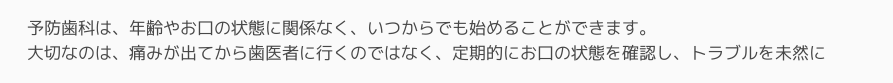予防歯科は、年齢やお口の状態に関係なく、いつからでも始めることができます。
大切なのは、痛みが出てから歯医者に行くのではなく、定期的にお口の状態を確認し、トラブルを未然に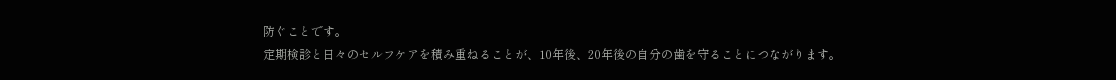防ぐことです。
定期検診と日々のセルフケアを積み重ねることが、10年後、20年後の自分の歯を守ることにつながります。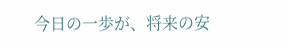今日の一歩が、将来の安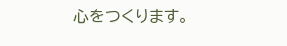心をつくります。